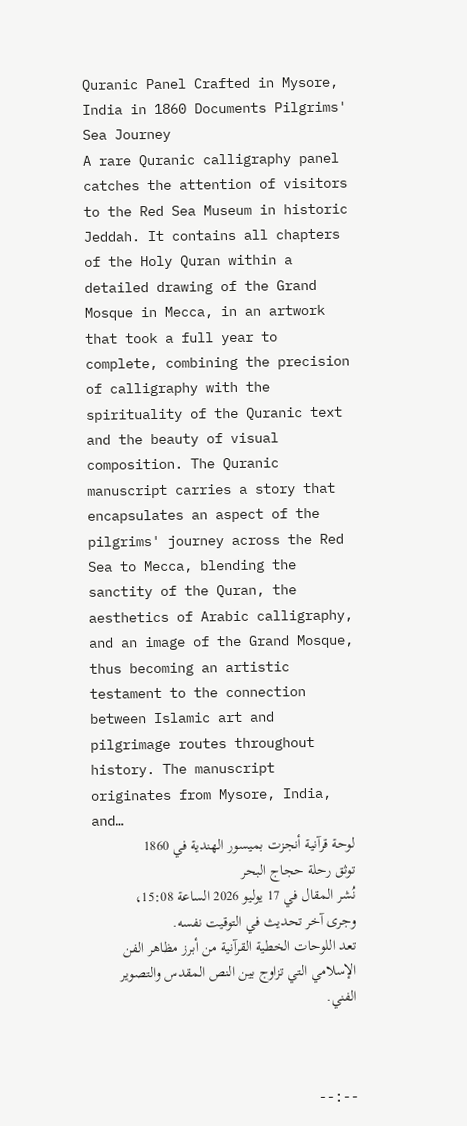Quranic Panel Crafted in Mysore, India in 1860 Documents Pilgrims' Sea Journey
A rare Quranic calligraphy panel catches the attention of visitors to the Red Sea Museum in historic Jeddah. It contains all chapters of the Holy Quran within a detailed drawing of the Grand Mosque in Mecca, in an artwork that took a full year to complete, combining the precision of calligraphy with the spirituality of the Quranic text and the beauty of visual composition. The Quranic manuscript carries a story that encapsulates an aspect of the pilgrims' journey across the Red Sea to Mecca, blending the sanctity of the Quran, the aesthetics of Arabic calligraphy, and an image of the Grand Mosque, thus becoming an artistic testament to the connection between Islamic art and pilgrimage routes throughout history. The manuscript originates from Mysore, India, and…
لوحة قرآنية أنجزت بميسور الهندية في 1860 توثق رحلة حجاج البحر
نُشر المقال في 17 يوليو 2026 الساعة 15:08، وجرى آخر تحديث في التوقيت نفسه.
تعد اللوحات الخطية القرآنية من أبرز مظاهر الفن الإسلامي التي تزاوج بين النص المقدس والتصوير الفني.



--:--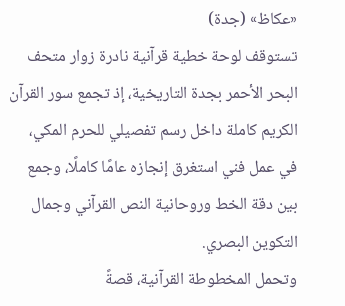«عكاظ» (جدة)
تستوقف لوحة خطية قرآنية نادرة زوار متحف البحر الأحمر بجدة التاريخية، إذ تجمع سور القرآن الكريم كاملة داخل رسم تفصيلي للحرم المكي، في عمل فني استغرق إنجازه عامًا كاملًا، وجمع بين دقة الخط وروحانية النص القرآني وجمال التكوين البصري.
وتحمل المخطوطة القرآنية، قصةً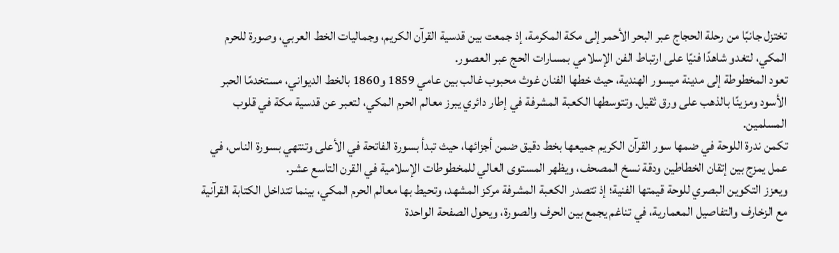تختزل جانبًا من رحلة الحجاج عبر البحر الأحمر إلى مكة المكرمة، إذ جمعت بين قدسية القرآن الكريم، وجماليات الخط العربي، وصورة للحرم المكي، لتغدو شاهدًا فنيًا على ارتباط الفن الإسلامي بمسارات الحج عبر العصور.
تعود المخطوطة إلى مدينة ميسور الهندية، حيث خطها الفنان غوث محبوب غالب بين عامي 1859 و1860 بالخط الديواني، مستخدمًا الحبر الأسود ومزينًا بالذهب على ورق ثقيل. وتتوسطها الكعبة المشرفة في إطار دائري يبرز معالم الحرم المكي، لتعبر عن قدسية مكة في قلوب المسلمين.
تكمن ندرة اللوحة في ضمها سور القرآن الكريم جميعها بخط دقيق ضمن أجزائها، حيث تبدأ بسورة الفاتحة في الأعلى وتنتهي بسورة الناس، في عمل يمزج بين إتقان الخطاطين ودقة نسخ المصحف، ويظهر المستوى العالي للمخطوطات الإسلامية في القرن التاسع عشر.
ويعزز التكوين البصري للوحة قيمتها الفنية؛ إذ تتصدر الكعبة المشرفة مركز المشهد، وتحيط بها معالم الحرم المكي، بينما تتداخل الكتابة القرآنية مع الزخارف والتفاصيل المعمارية، في تناغم يجمع بين الحرف والصورة، ويحول الصفحة الواحدة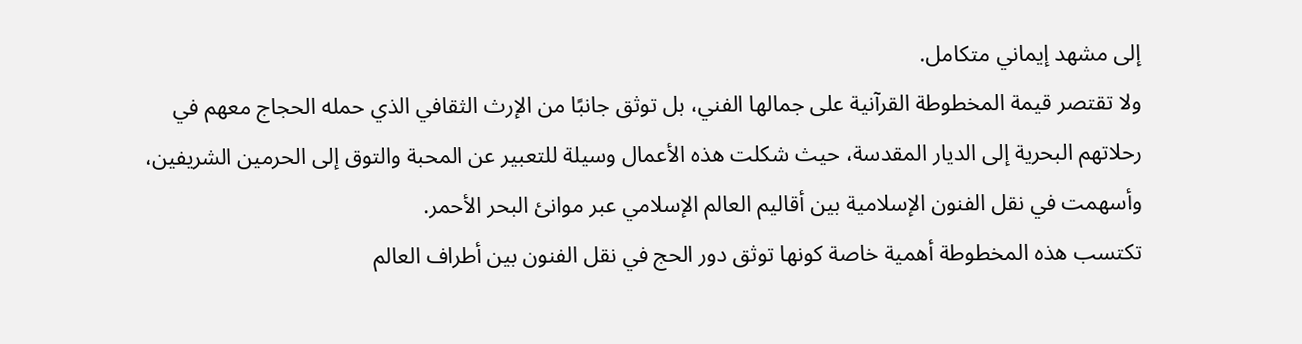إلى مشهد إيماني متكامل.
ولا تقتصر قيمة المخطوطة القرآنية على جمالها الفني، بل توثق جانبًا من الإرث الثقافي الذي حمله الحجاج معهم في رحلاتهم البحرية إلى الديار المقدسة، حيث شكلت هذه الأعمال وسيلة للتعبير عن المحبة والتوق إلى الحرمين الشريفين، وأسهمت في نقل الفنون الإسلامية بين أقاليم العالم الإسلامي عبر موانئ البحر الأحمر.
تكتسب هذه المخطوطة أهمية خاصة كونها توثق دور الحج في نقل الفنون بين أطراف العالم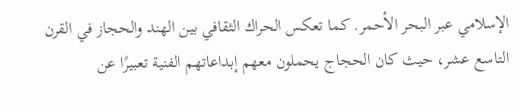الإسلامي عبر البحر الأحمر. كما تعكس الحراك الثقافي بين الهند والحجاز في القرن التاسع عشر، حيث كان الحجاج يحملون معهم إبداعاتهم الفنية تعبيرًا عن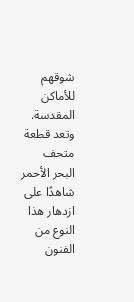شوقهم للأماكن المقدسة. وتعد قطعة متحف البحر الأحمر شاهدًا على ازدهار هذا النوع من الفنون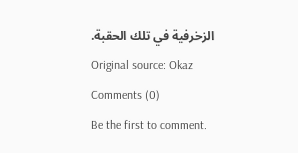الزخرفية في تلك الحقبة.
Original source: Okaz
Comments (0)
Be the first to comment.